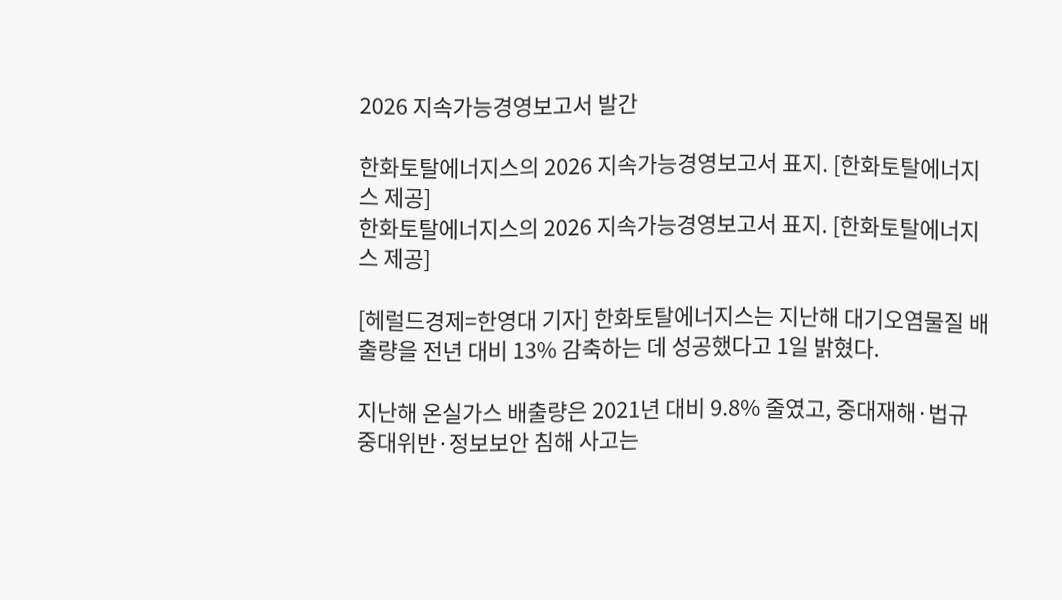2026 지속가능경영보고서 발간

한화토탈에너지스의 2026 지속가능경영보고서 표지. [한화토탈에너지스 제공]
한화토탈에너지스의 2026 지속가능경영보고서 표지. [한화토탈에너지스 제공]

[헤럴드경제=한영대 기자] 한화토탈에너지스는 지난해 대기오염물질 배출량을 전년 대비 13% 감축하는 데 성공했다고 1일 밝혔다.

지난해 온실가스 배출량은 2021년 대비 9.8% 줄였고, 중대재해·법규 중대위반·정보보안 침해 사고는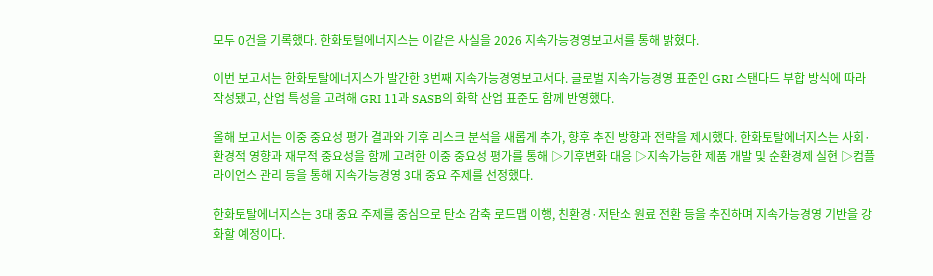모두 0건을 기록했다. 한화토털에너지스는 이같은 사실을 2026 지속가능경영보고서를 통해 밝혔다.

이번 보고서는 한화토탈에너지스가 발간한 3번째 지속가능경영보고서다. 글로벌 지속가능경영 표준인 GRI 스탠다드 부합 방식에 따라 작성됐고, 산업 특성을 고려해 GRI 11과 SASB의 화학 산업 표준도 함께 반영했다.

올해 보고서는 이중 중요성 평가 결과와 기후 리스크 분석을 새롭게 추가, 향후 추진 방향과 전략을 제시했다. 한화토탈에너지스는 사회·환경적 영향과 재무적 중요성을 함께 고려한 이중 중요성 평가를 통해 ▷기후변화 대응 ▷지속가능한 제품 개발 및 순환경제 실현 ▷컴플라이언스 관리 등을 통해 지속가능경영 3대 중요 주제를 선정했다.

한화토탈에너지스는 3대 중요 주제를 중심으로 탄소 감축 로드맵 이행, 친환경·저탄소 원료 전환 등을 추진하며 지속가능경영 기반을 강화할 예정이다.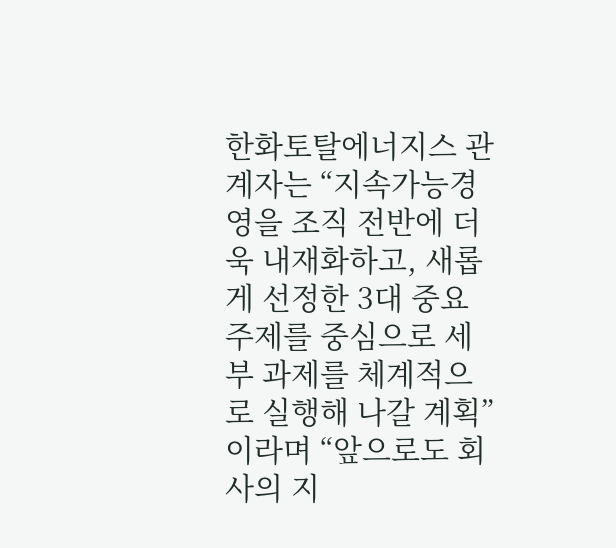한화토탈에너지스 관계자는 “지속가능경영을 조직 전반에 더욱 내재화하고, 새롭게 선정한 3대 중요 주제를 중심으로 세부 과제를 체계적으로 실행해 나갈 계획”이라며 “앞으로도 회사의 지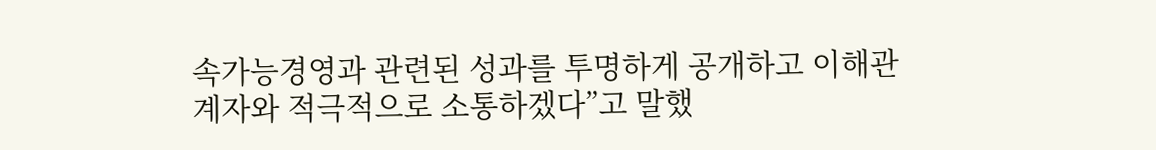속가능경영과 관련된 성과를 투명하게 공개하고 이해관계자와 적극적으로 소통하겠다”고 말했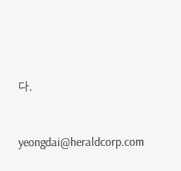다.


yeongdai@heraldcorp.com